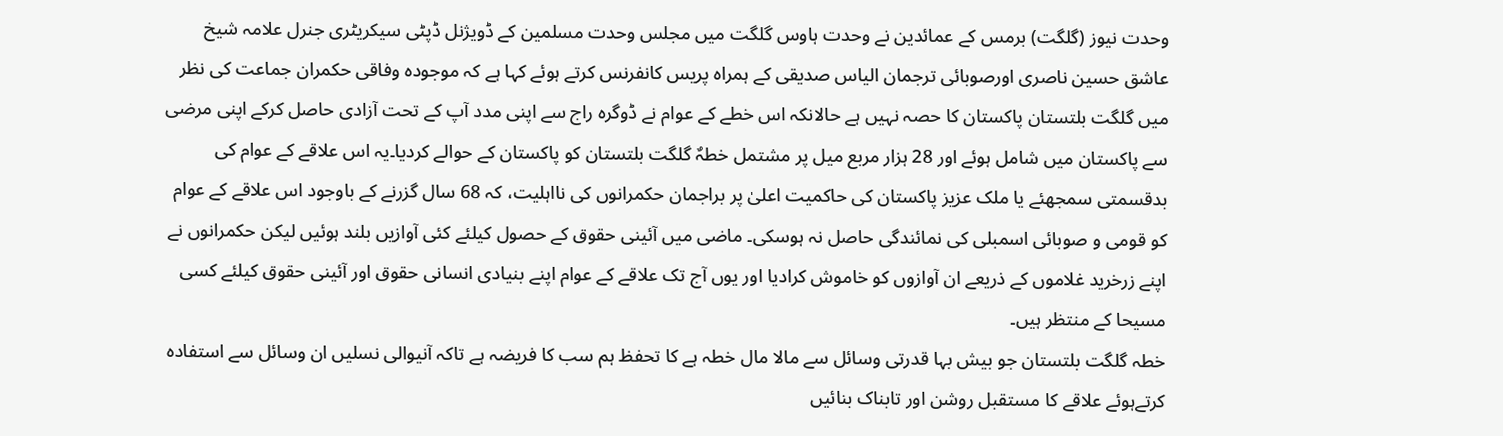وحدت نیوز (گلگت) برمس کے عمائدین نے وحدت ہاوس گلگت میں مجلس وحدت مسلمین کے ڈویژنل ڈپٹی سیکریٹری جنرل علامہ شیخ عاشق حسین ناصری اورصوبائی ترجمان الیاس صدیقی کے ہمراہ پریس کانفرنس کرتے ہوئے کہا ہے کہ موجودہ وفاقی حکمران جماعت کی نظر میں گلگت بلتستان پاکستان کا حصہ نہیں ہے حالانکہ اس خطے کے عوام نے ڈوگرہ راج سے اپنی مدد آپ کے تحت آزادی حاصل کرکے اپنی مرضی سے پاکستان میں شامل ہوئے اور 28 ہزار مربع میل پر مشتمل خطہٌ گلگت بلتستان کو پاکستان کے حوالے کردیا۔یہ اس علاقے کے عوام کی بدقسمتی سمجھئے یا ملک عزیز پاکستان کی حاکمیت اعلیٰ پر براجمان حکمرانوں کی نااہلیت، کہ 68 سال گزرنے کے باوجود اس علاقے کے عوام کو قومی و صوبائی اسمبلی کی نمائندگی حاصل نہ ہوسکی۔ ماضی میں آئینی حقوق کے حصول کیلئے کئی آوازیں بلند ہوئیں لیکن حکمرانوں نے اپنے زرخرید غلاموں کے ذریعے ان آوازوں کو خاموش کرادیا اور یوں آج تک علاقے کے عوام اپنے بنیادی انسانی حقوق اور آئینی حقوق کیلئے کسی مسیحا کے منتظر ہیں۔
خطہ گلگت بلتستان جو بیش بہا قدرتی وسائل سے مالا مال خطہ ہے کا تحفظ ہم سب کا فریضہ ہے تاکہ آنیوالی نسلیں ان وسائل سے استفادہ کرتےہوئے علاقے کا مستقبل روشن اور تابناک بنائیں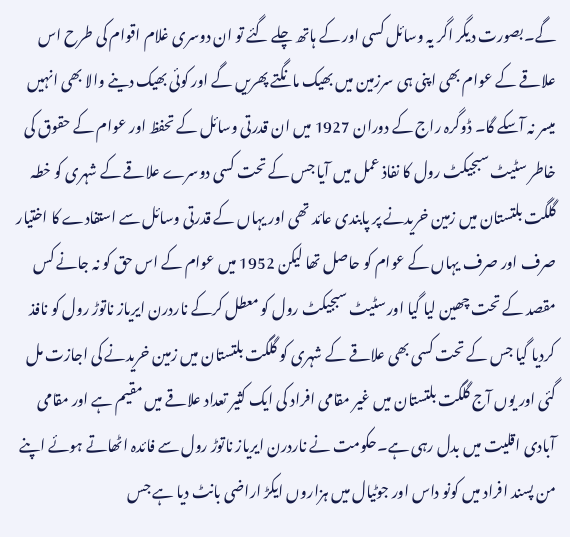گے۔بصورت دیگر اگر یہ وسائل کسی اور کے ہاتھ چلے گئے تو ان دوسری غلام اقوام کی طرح اس علاقے کے عوام بھی اپنی ہی سرزمین میں بھیک مانگتے پھریں گے اور کوئی بھیک دینے والا بھی انہیں میسر نہ آسکے گا۔ ڈوگرہ راج کے دوران 1927 میں ان قدرتی وسائل کے تحفظ اور عوام کے حقوق کی خاطر سٹیٹ سبجیکٹ رول کا نفاذ عمل میں آیا جس کے تحت کسی دوسرے علاقے کے شہری کو خطہ گلگت بلتستان میں زمین خریدنے پر پابندی عائد تھی اور یہاں کے قدرتی وسائل سے استفادے کا اختیار صرف اور صرف یہاں کے عوام کو حاصل تھا لیکن 1952 میں عوام کے اس حق کو نہ جانے کس مقصد کے تحت چھین لیا گیا اور سٹیٹ سبجیکٹ رول کو معطل کرکے ناردرن ایریاز ناتوڑ رول کو نافذ کردیا گیا جس کے تحت کسی بھی علاقے کے شہری کو گلگت بلتستان میں زمین خریدنے کی اجازت مل گئی اور یوں آج گلگت بلتستان میں غیر مقامی افراد کی ایک کثیر تعداد علاقے میں مقیم ہے اور مقامی آبادی اقلیت میں بدل رہی ہے۔حکومت نے ناردرن ایریاز ناتوڑ رول سے فائدہ اٹھاتے ہوئے اپنے من پسند افراد میں کونو داس اور جوٹیال میں ہزاروں ایکڑ اراضی بانٹ دیا ہے جس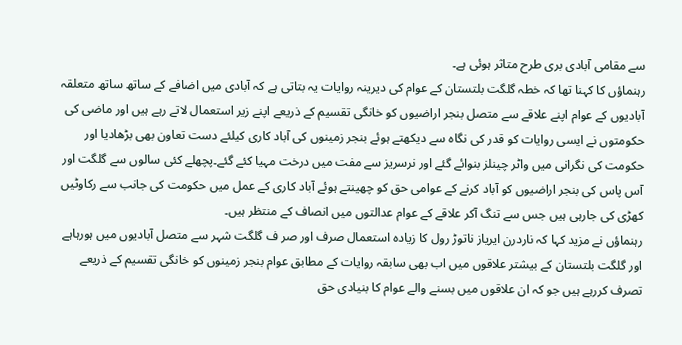سے مقامی آبادی بری طرح متاثر ہوئی ہے۔
رہنماؤں کا کہنا تھا کہ خطہ گلگت بلتستان کے عوام کی دیرینہ روایات یہ بتاتی ہے کہ آبادی میں اضافے کے ساتھ ساتھ متعلقہ آبادیوں کے عوام اپنے علاقے سے متصل بنجر اراضیوں کو خانگی تقسیم کے ذریعے اپنے زیر استعمال لاتے رہے ہیں اور ماضی کی حکومتوں نے ایسی روایات کو قدر کی نگاہ سے دیکھتے ہوئے بنجر زمینوں کی آباد کاری کیلئے دست تعاون بھی بڑھادیا اور حکومت کی نگرانی میں واٹر چینلز بنوائے گئے اور نرسریز سے مفت میں درخت مہیا کئے گئے۔پچھلے کئی سالوں سے گلگت اور آس پاس کی بنجر اراضیوں کو آباد کرنے کے عوامی حق کو چھینتے ہوئے آباد کاری کے عمل میں حکومت کی جانب سے رکاوٹیں کھڑی کی جارہی ہیں جس سے تنگ آکر علاقے کے عوام عدالتوں میں انصاف کے منتظر ہیں۔
رہنماؤں نے مزید کہا کہ ناردرن ایریاز ناتوڑ رول کا زیادہ استعمال صرف اور صر ف گلگت شہر سے متصل آبادیوں میں ہورہاہے اور گلگت بلتستان کے بیشتر علاقوں میں اب بھی سابقہ روایات کے مطابق عوام بنجر زمینوں کو خانگی تقسیم کے ذریعے تصرف کررہے ہیں جو کہ ان علاقوں میں بسنے والے عوام کا بنیادی حق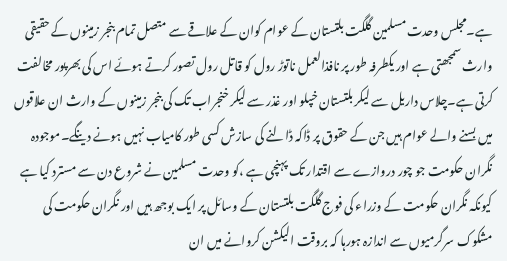ہے۔مجلس وحدت مسلمین گلگت بلتستان کے عوام کوان کے علاقے سے متصل تمام بنجر زمینوں کے حقیقی وارث سمجھتی ہے اور یکطرفہ طور پر نافذالعمل ناتوڑ رول کو قاتل رول تصور کرتے ہوئے اس کی بھرپور مخالفت کرتی ہے۔چلاس داریل سے لیکر بلتستان خپلو اور غذر سے لیکر خنجراب تک کی بنجر زمینوں کے وارث ان علاقوں میں بسنے والے عوام ہیں جن کے حقوق پر ڈاکہ ڈالنے کی سازش کسی طور کامیاب نہیں ہونے دینگے۔موجودہ نگران حکومت جو چور دروازے سے اقتدار تک پہنچی ہے ،کو وحدت مسلمین نے شروع دن سے مسترد کیا ہے کیونکہ نگران حکومت کے وزراء کی فوج گلگت بلتستان کے وسائل پر ایک بوجھ ہیں اور نگران حکومت کی مشکوک سرگرمیوں سے اندازہ ہورہا کہ بروقت الیکشن کروانے میں ان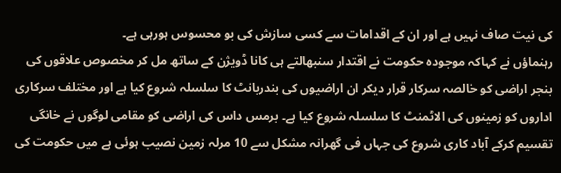کی نیت صاف نہیں ہے اور ان کے اقدامات سے کسی سازش کی بو محسوس ہورہی ہے۔
رہنماؤں نے کہاکہ موجودہ حکومت نے اقتدار سنبھالتے ہی کانا ڈویژن کے ساتھ مل کر مخصوص علاقوں کی بنجر اراضی کو خالصہ سرکار قرار دیکر ان اراضیوں کی بندربانٹ کا سلسلہ شروع کیا ہے اور مختلف سرکاری اداروں کو زمینوں کی الاٹمنٹ کا سلسلہ شروع کیا ہے۔ برمس داس کی اراضی کو مقامی لوگوں نے خانگی تقسیم کرکے آباد کاری شروع کی جہاں فی گھرانہ مشکل سے 10 مرلہ زمین نصیب ہوئی ہے میں حکومت کی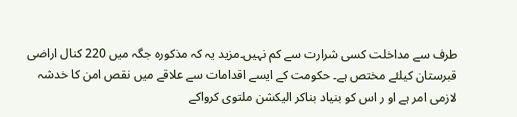طرف سے مداخلت کسی شرارت سے کم نہیں۔مزید یہ کہ مذکورہ جگہ میں 220 کنال اراضی قبرستان کیلئے مختص ہے۔ حکومت کے ایسے اقدامات سے علاقے میں نقص امن کا خدشہ لازمی امر ہے او ر اس کو بنیاد بناکر الیکشن ملتوی کرواکے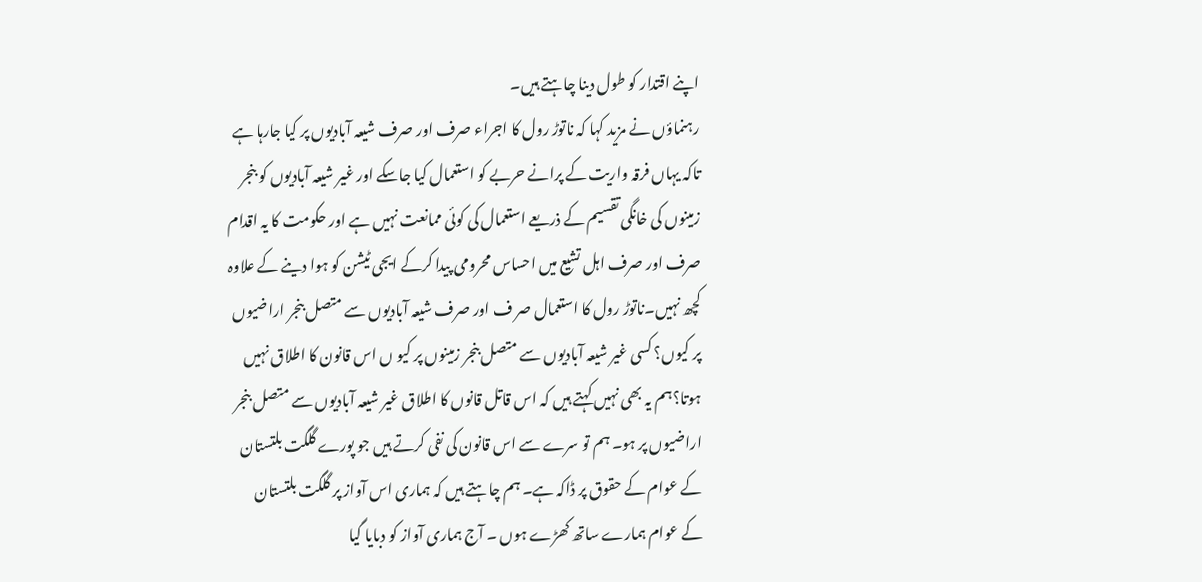اپنے اقتدار کو طول دینا چاہتے ہیں۔
رہنماؤں نے مزید کہا کہ ناتوڑ رول کا اجراء صرف اور صرف شیعہ آبادیوں پر کیا جارہا ہے تاکہ یہاں فرقہ واریت کے پرانے حربے کو استعمال کیا جاسکے اور غیر شیعہ آبادیوں کو بنجر زمینوں کی خانگی تقسیم کے ذریعے استعمال کی کوئی ممانعت نہیں ہے اور حکومت کا یہ اقدام صرف اور صرف اہل تشیع میں احساس محرومی پیدا کرکے ایجی ٹیشن کو ہوا دینے کے علاوہ کچھ نہیں۔ناتوڑ رول کا استعمال صر ف اور صرف شیعہ آبادیوں سے متصل بنجر اراضیوں پر کیوں؟ کسی غیر شیعہ آبادیوں سے متصل بنجر زمینوں پر کیو ں اس قانون کا اطلاق نہیں ہوتا؟ہم یہ بھی نہیں کہتے ہیں کہ اس قاتل قانوں کا اطلاق غیر شیعہ آبادیوں سے متصل بنجر اراضیوں پر ہو۔ ہم تو سرے سے اس قانون کی نفی کرتے ہیں جو پورے گلگت بلتستان کے عوام کے حقوق پر ڈاکہ ہے۔ ہم چاہتے ہیں کہ ہماری اس آواز پر گلگت بلتستان کے عوام ہمارے ساتھ کھڑے ہوں ۔ آج ہماری آواز کو دبایا گیا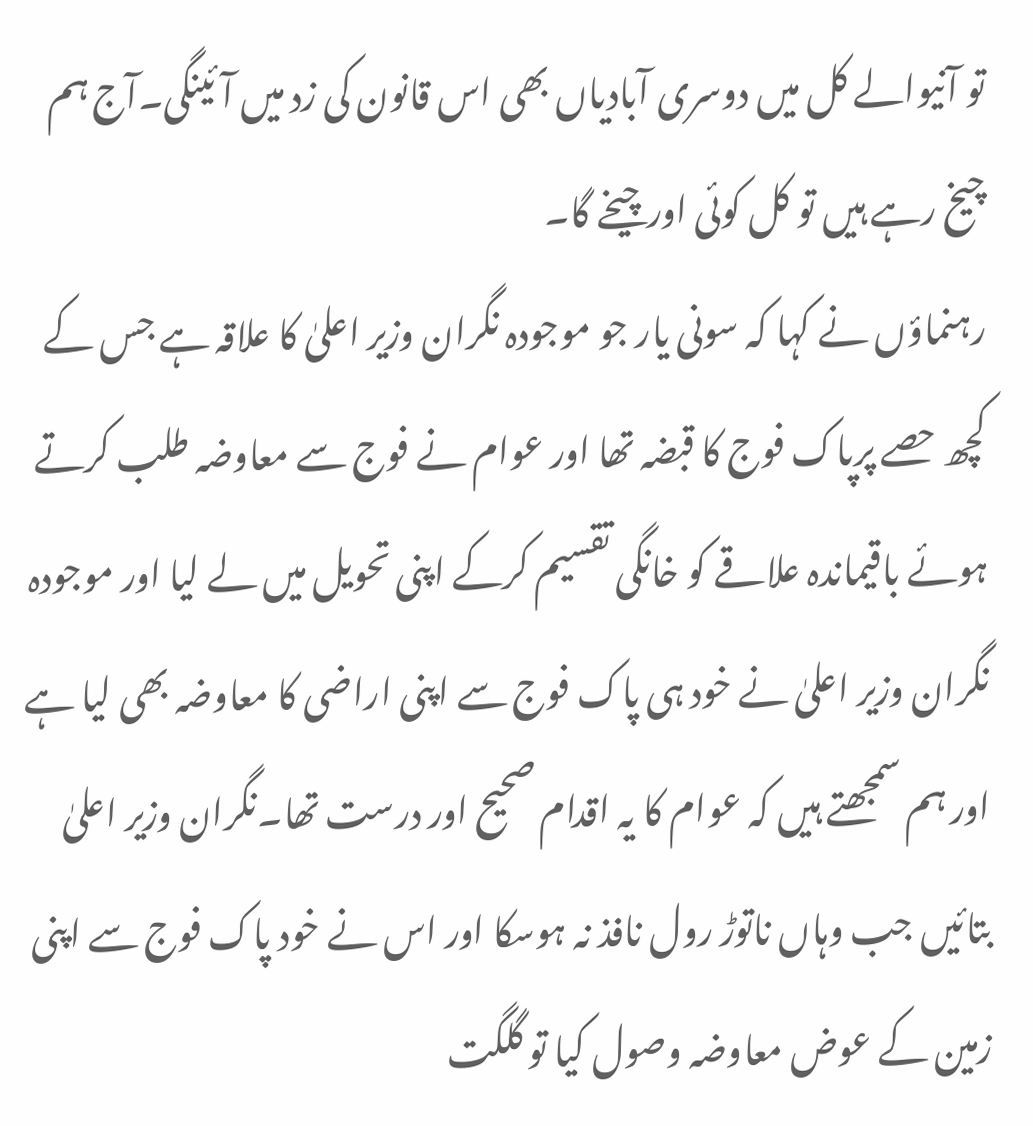تو آنیوالے کل میں دوسری آبادیاں بھی اس قانون کی زد میں آئینگی۔آج ہم چیخ رہے ہیں تو کل کوئی اور چیخے گا۔
رہنماؤں نے کہا کہ سونی یار جو موجودہ نگران وزیر اعلیٰ کا علاقہ ہے جس کے کچھ حصے پرپاک فوج کا قبضہ تھا اور عوام نے فوج سے معاوضہ طلب کرتے ہوئے باقیماندہ علاقے کو خانگی تقسیم کرکے اپنی تحویل میں لے لیا اور موجودہ نگران وزیر اعلیٰ نے خود ہی پاک فوج سے اپنی اراضی کا معاوضہ بھی لیا ہے اور ہم سمجھتے ہیں کہ عوام کا یہ اقدام صحیح اور درست تھا۔نگران وزیر اعلیٰ بتائیں جب وہاں ناتوڑ رول نافذ نہ ہوسکا اور اس نے خود پاک فوج سے اپنی زمین کے عوض معاوضہ وصول کیا تو گلگت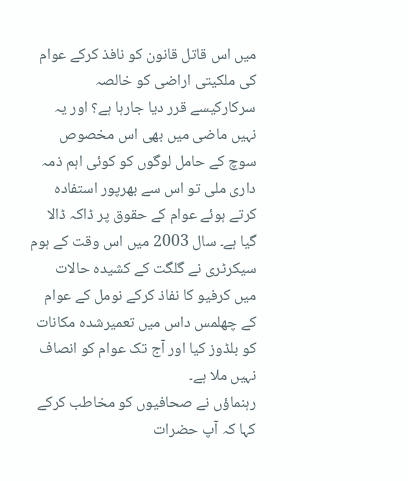میں اس قاتل قانون کو نافذ کرکے عوام کی ملکیتی اراضی کو خالصہ سرکارکیسے قرر دیا جارہا ہے؟ اور یہ نہیں ماضی میں بھی اس مخصوص سوچ کے حامل لوگوں کو کوئی اہم ذمہ داری ملی تو اس سے بھرپور استفادہ کرتے ہوئے عوام کے حقوق پر ڈاکہ ڈالا گیا ہے۔ سال 2003 میں اس وقت کے ہوم سیکرٹری نے گلگت کے کشیدہ حالات میں کرفیو کا نفاذ کرکے نومل کے عوام کے چھلمس داس میں تعمیرشدہ مکانات کو بلڈوز کیا اور آج تک عوام کو انصاف نہیں ملا ہے۔
رہنماؤں نے صحافیوں کو مخاطب کرکے کہا کہ آپ حضرات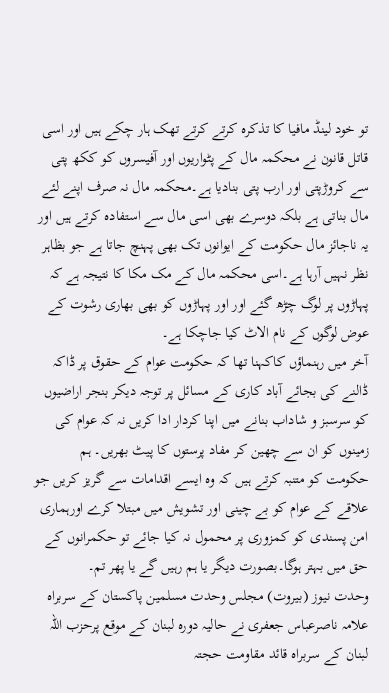تو خود لینڈ مافیا کا تذکرہ کرتے کرتے تھک ہار چکے ہیں اور اسی قاتل قانون نے محکمہ مال کے پٹواریوں اور آفیسروں کو ککھ پتی سے کروڑپتی اور ارب پتی بنادیا ہے۔محکمہ مال نہ صرف اپنے لئے مال بناتی ہے بلکہ دوسرے بھی اسی مال سے استفادہ کرتے ہیں اور یہ ناجائز مال حکومت کے ایوانوں تک بھی پہنچ جاتا ہے جو بظاہر نظر نہیں آرہا ہے۔اسی محکمہ مال کے مک مکا کا نتیجہ ہے کہ پہاڑوں پر لوگ چڑھ گئے اور اور پہاڑوں کو بھی بھاری رشوت کے عوض لوگوں کے نام الاٹ کیا جاچکا ہے۔
آخر میں رہنماؤں کاکہنا تھا کہ حکومت عوام کے حقوق پر ڈاکہ ڈالنے کی بجائے آباد کاری کے مسائل پر توجہ دیکر بنجر اراضیوں کو سرسبز و شاداب بنانے میں اپنا کردار ادا کریں نہ کہ عوام کی زمینوں کو ان سے چھین کر مفاد پرستوں کا پیٹ بھریں۔ ہم حکومت کو متنبہ کرتے ہیں کہ وہ ایسے اقدامات سے گریز کریں جو علاقے کے عوام کو بے چینی اور تشویش میں مبتلا کرے اورہماری امن پسندی کو کمزوری پر محمول نہ کیا جائے تو حکمرانوں کے حق میں بہتر ہوگا۔بصورت دیگر یا ہم رہیں گے یا پھر تم۔
وحدت نیوز (بیروت) مجلس وحدت مسلمین پاکستان کے سربراہ علامہ ناصرعباس جعفری نے حالیہ دورہ لبنان کے موقع پرحزب اللہ لبنان کے سربراہ قائد مقاومت حجتہ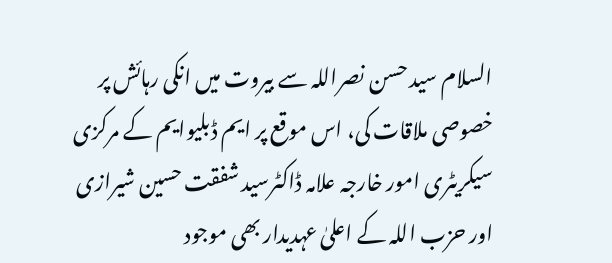السلام سید حسن نصراللہ سے بیروت میں انکی رہائش پر خصوصی ملاقات کی، اس موقع پر ایم ڈبلیوایم کے مرکزی سیکریٹری امور خارجہ علامہ ڈاکٹرسید شفقت حسین شیرازی اور حزب اللہ کے اعلیٰ عہدیدار بھی موجود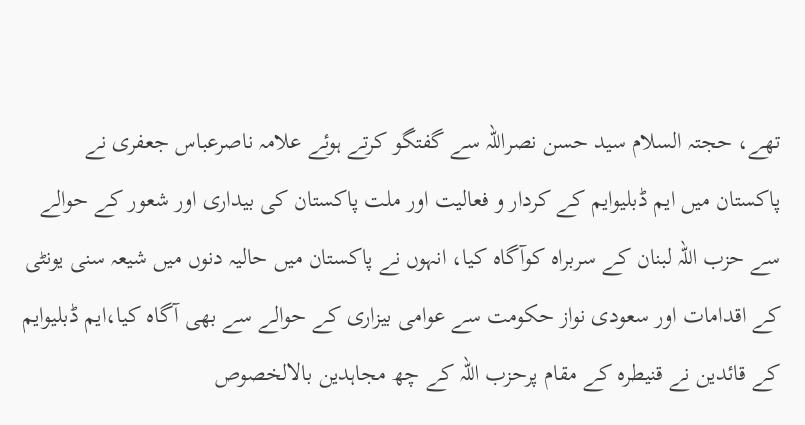تھے، حجتہ السلام سید حسن نصراللہ سے گفتگو کرتے ہوئے علامہ ناصرعباس جعفری نے پاکستان میں ایم ڈبلیوایم کے کردار و فعالیت اور ملت پاکستان کی بیداری اور شعور کے حوالے سے حزب اللہ لبنان کے سربراہ کوآگاہ کیا، انہوں نے پاکستان میں حالیہ دنوں میں شیعہ سنی یونٹی کے اقدامات اور سعودی نواز حکومت سے عوامی بیزاری کے حوالے سے بھی آگاہ کیا،ایم ڈبلیوایم کے قائدین نے قنیطرہ کے مقام پرحزب اللہ کے چھ مجاہدین بالالخصوص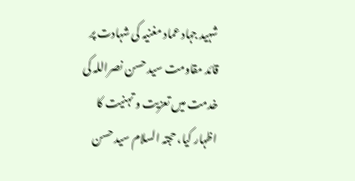شہید جہاد عماد مغنیہ کی شہادت پر قائد مقاومت سید حسن نصراللہ کی خدمت میں تعزیت و تہنیت کا اظہار کیا، حجتہ السلام سید حسن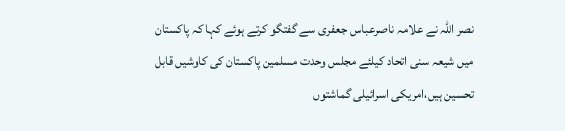نصر اللہ نے علامہ ناصرعباس جعفری سے گفتگو کرتے ہوئے کہا کہ پاکستان میں شیعہ سنی اتحاد کیلئے مجلس وحدت مسلمین پاکستان کی کاوشیں قابل تحسین ہیں،امریکی اسرائیلی گماشتوں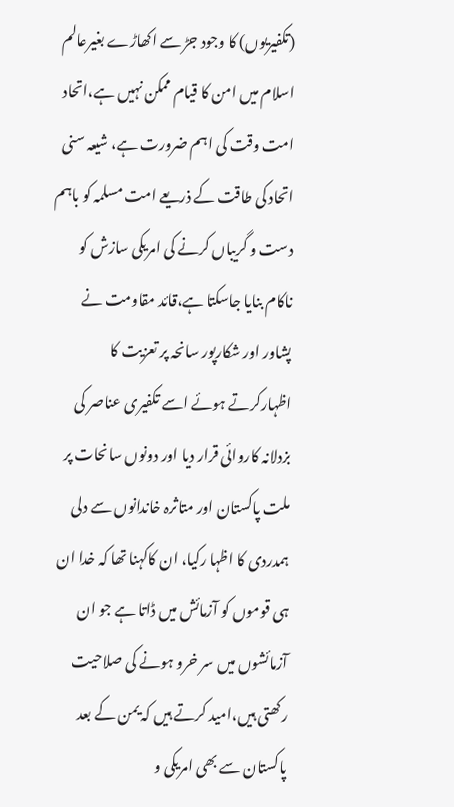(تکفیریوں) کا وجود جڑ سے اکھاڑے بغیرعالم اسلام میں امن کا قیام ممکن نہیں ہے،اتحاد امت وقت کی اہم ضرورت ہے، شیعہ سنی اتحاد کی طاقت کے ذریعے امت مسلمہ کو باہم دست و گریباں کرنے کی امریکی سازش کو ناکام بنایا جاسکتا ہے،قائد مقاومت نے پشاور اور شکارپور سانحہ پر تعزیت کا اظہارکرتے ہوئے اسے تکفیری عناصر کی بزدلانہ کاروائی قرار دیا اور دونوں سانحات پر ملت پاکستان اور متاثرہ خاندانوں سے دلی ہمدردی کا اظہا رکیا، ان کاکہنا تھا کہ خدا ان ہی قوموں کو آزمائش میں ڈاتا ہے جو ان آزمائشوں میں سر خرو ہونے کی صلاحیت رکھتی ہیں،امید کرتے ہیں کہ یمن کے بعد پاکستان سے بھی امریکی و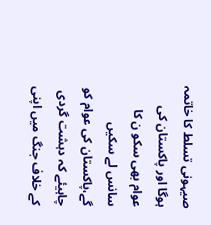صیہونی تسلط کا خاتمہ ہوگا اور پاکستان کی عوام بھی سکو ن کا سانس لے سکیں گے،پاکستان کی عوام کو چاہیئے کہ دہشت گردی کے خلاف جنگ میں اپنی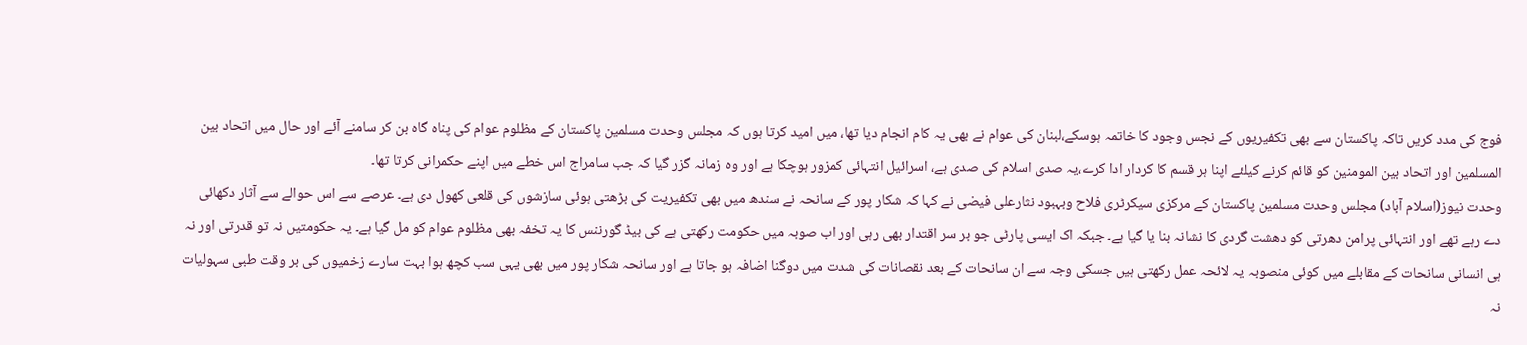فوج کی مدد کریں تاکہ پاکستان سے بھی تکفیریوں کے نجس وجود کا خاتمہ ہوسکے،لبنان کی عوام نے بھی یہ کام انجام دیا تھا، میں امید کرتا ہوں کہ مجلس وحدت مسلمین پاکستان کے مظلوم عوام کی پناہ گاہ بن کر سامنے آئے اور حال میں اتحاد بین المسلمین اور اتحاد بین المومنین کو قائم کرنے کیلئے اپنا ہر قسم کا کردار ادا کرے،یہ صدی اسلام کی صدی ہے، اسرائیل انتہائی کمزور ہوچکا ہے اور وہ زمانہ گزر گیا کہ جب سامراج اس خطے میں اپنے حکمرانی کرتا تھا۔
وحدت نیوز(اسلام آباد) مجلس وحدت مسلمین پاکستان کے مرکزی سیکرٹری فلاح وبہبود نثارعلی فیضی نے کہا کہ شکار پور کے سانحہ نے سندھ میں بھی تکفیریت کی بڑھتی ہوئی سازشوں کی قلعی کھول دی ہے۔ عرصے سے اس حوالے سے آثار دکھائی دے رہے تھے اور انتہائی پرامن دھرتی کو دھشت گردی کا نشانہ بنا یا گیا ہے۔ جبکہ اک ایسی پارٹی جو بر سر اقتدار بھی رہی اور اب صوبہ میں حکومت رکھتی ہے کی بیڈ گورننس کا یہ تخفہ بھی مظلوم عوام کو مل گیا ہے۔ یہ حکومتیں نہ تو قدرتی اور نہ ہی انسانی سانحات کے مقابلے میں کوئی منصوبہ یہ لائحہ عمل رکھتی ہیں جسکی وجہ سے ان سانحات کے بعد نقصانات کی شدت میں دوگنا اضافہ ہو جاتا ہے اور سانحہ شکار پور میں بھی یہی سب کچھ ہوا بہت سارے زخمیوں کی بر وقت طبی سہولیات نہ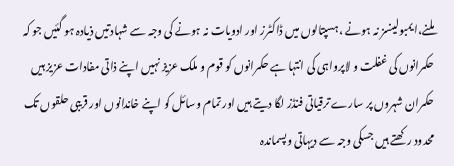ملنے،ایمبولینسز نہ ہونے ،ہسپتالوں میں ڈاکٹرز اور ادویات نہ ہونے کی وجہ سے شہادتیں ذیادہ ہو گئیں جو کہ حکمرانوں کی غفلت و لاپرواہی کی انتہا ہے حکمرانوں کو قوم و ملک عزیز نہیں اپنے ذاتی مفادات عزیز ہیں حکمران شہروں پر سارے ترقیاتی فنڈز لگا دیتے ہیں اور تمام وسائل کو اپنے خاندانوں اور قریبی حلقوں تک محدود رکھتے ہیں جسکی وجہ سے دیہاتی وپسماندہ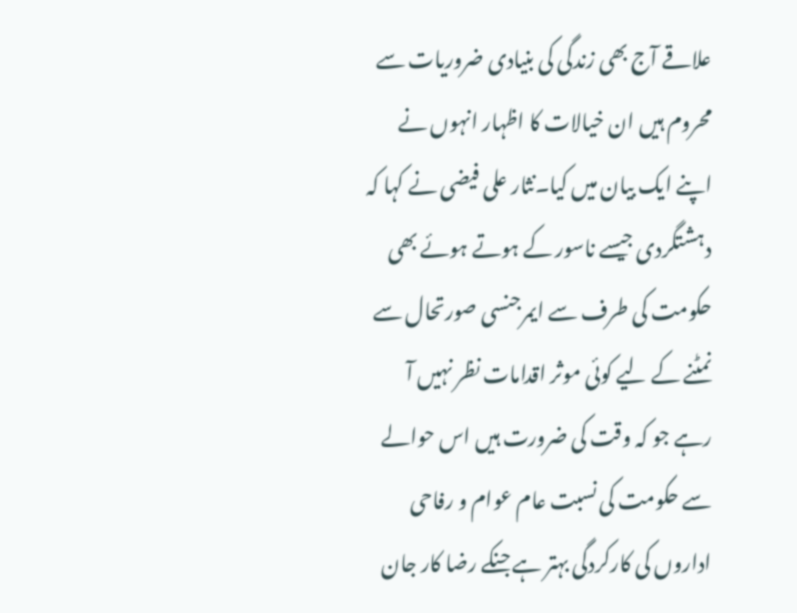علاقے آج بھی زندگی کی بنیادی ضروریات سے محروم ہیں ان خیالات کا اظہار انہوں نے اپنے ایک بیان میں کیا۔نثار علی فیضی نے کہا کہ دہشتگردی جیسے ناسور کے ہوتے ہوئے بھی حکومت کی طرف سے ایمرجنسی صورتحال سے نمٹنے کے لیے کوئی موثر اقدامات نظر نہیں آ رہے جو کہ وقت کی ضرورت ہیں اس حوالے سے حکومت کی نسبت عام عوام و رفاحی اداروں کی کارکردگی بہتر ہے جنکے رضا کار جان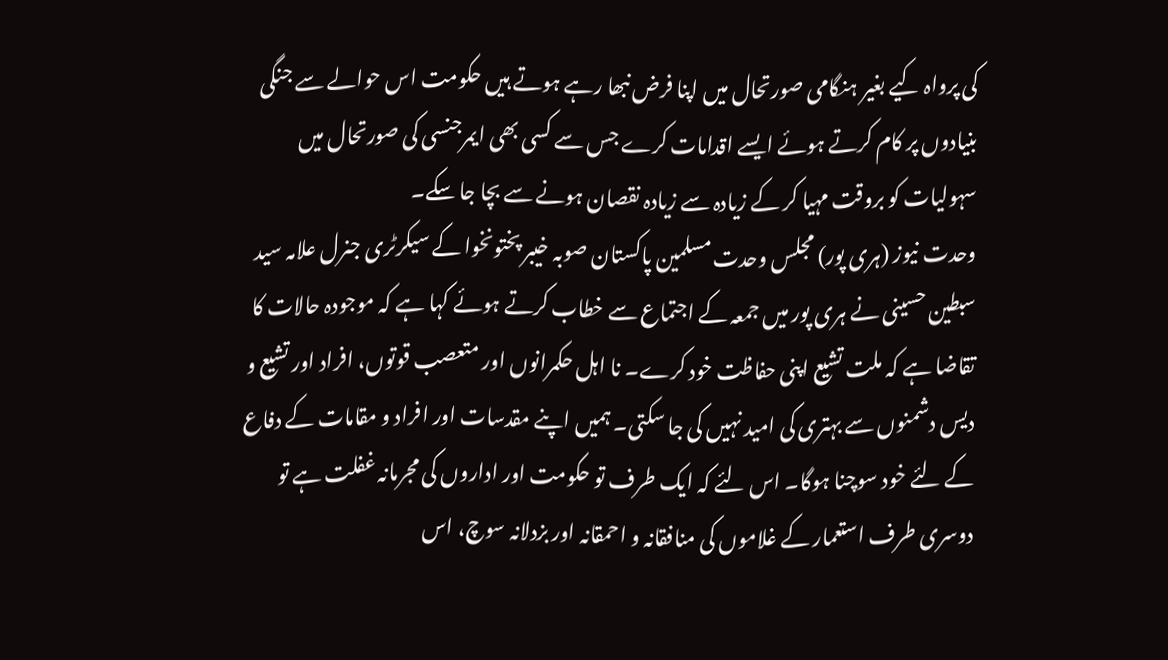کی پرواہ کیے بغیر ہنگامی صورتحال میں اپنا فرض نبھا رہے ہوتے ہیں حکومت اس حوالے سے جنگی بنیادوں پر کام کرتے ہوئے ایسے اقدامات کرے جس سے کسی بھی ایمرجنسی کی صورتحال میں سہولیات کو بروقت مہیا کر کے زیادہ سے زیادہ نقصان ہونے سے بچا جا سکے۔
وحدت نیوز (ہری پور) مجلس وحدت مسلمین پاکستان صوبہ خیبر پختونخوا کے سیکرٹری جنرل علامہ سید سبطین حسینی نے ہری پور میں جمعہ کے اجتماع سے خطاب کرتے ہوئے کہا ہے کہ موجودہ حالات کا تقاضا ہے کہ ملت تشیع اپنی حفاظت خود کرے۔ نا اہل حکمرانوں اور متعصب قوتوں، افراد اور تشیع و دیس دشمنوں سے بہتری کی امید نہیں کی جا سکتی۔ ہمیں اپنے مقدسات اور افراد و مقامات کے دفاع کے لئے خود سوچنا ہوگا۔ اس لئے کہ ایک طرف تو حکومت اور اداروں کی مجرمانہ غفلت ہے تو دوسری طرف استعمار کے غلاموں کی منافقانہ و احمقانہ اور بزدلانہ سوچ، اس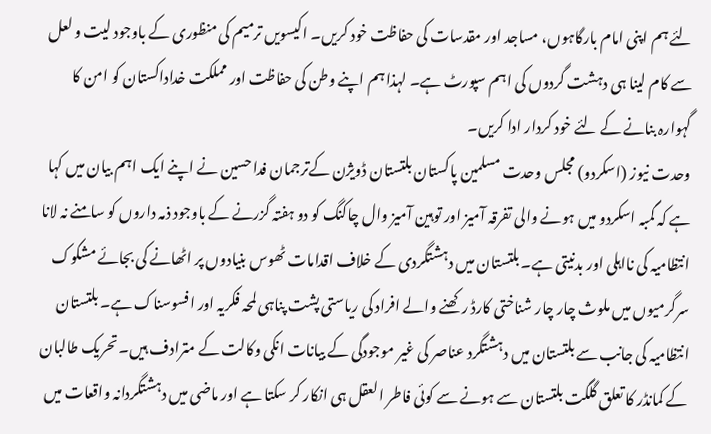لئے ہم اپنی امام بارگاہوں، مساجد اور مقدسات کی حفاظت خود کریں۔ اکیسویں ترمیم کی منظوری کے باوجود لیت و لعل سے کام لینا ہی دہشت گردوں کی اہم سپورٹ ہے۔ لہذا ہم اپنے وطن کی حفاظت اور مملکت خداداکستان کو امن کا گہوارہ بنانے کے لئے خود کردار ادا کریں۔
وحدت نیوز (اسکردو) مجلس وحدت مسلمین پاکستان بلتستان ڈویژن کےترجمان فدا حسین نے اپنے ایک اہم بیان میں کہا ہے کہ گمبہ اسکردو میں ہونے والی تفرقہ آمیز اور توہین آمیز وال چاکنگ کو دو ہفتہ گزرنے کے باوجود ذمہ داروں کو سامنے نہ لانا انتظامیہ کی نااہلی اور بدنیتی ہے۔ بلتستان میں دہشتگردی کے خلاف اقدامات ٹھوس بنیادوں پر اٹھانے کی بجائے مشکوک سرگرمیوں میں ملوث چار چار شناختی کارڈ رکھنے والے افراد کی ریاستی پشت پناہی لمحہ فکریہ اور افسوسناک ہے۔ بلتستان انتظامیہ کی جانب سے بلتستان میں دہشتگرد عناصر کی غیر موجودگی کے بیانات انکی وکالت کے مترادف ہیں۔ تحریک طالبان کے کمانڈر کا تعلق گلگت بلتستان سے ہونے سے کوئی فاطر العقل ہی انکار کر سکتا ہے اور ماضی میں دہشتگردانہ واقعات میں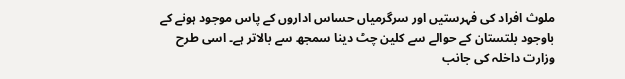ملوث افراد کی فہرستیں اور سرگرمیاں حساس اداروں کے پاس موجود ہونے کے باوجود بلتستان کے حوالے سے کلین چٹ دینا سمجھ سے بالاتر ہے۔ اسی طرح وزارت داخلہ کی جانب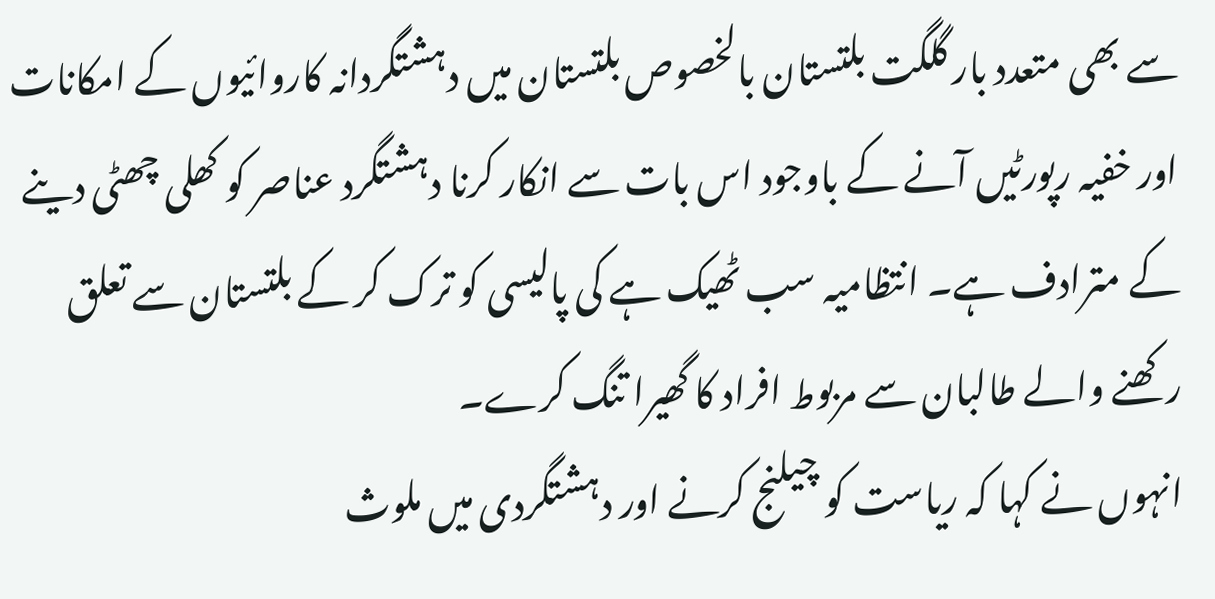سے بھی متعدد بار گلگت بلتستان بالخصوص بلتستان میں دہشتگردانہ کاروائیوں کے امکانات اور خفیہ رپورٹیں آنے کے باوجود اس بات سے انکار کرنا دہشتگرد عناصر کو کھلی چھٹی دینے کے مترادف ہے۔ انتظامیہ سب ٹھیک ہے کی پالیسی کو ترک کر کے بلتستان سے تعلق رکھنے والے طالبان سے مربوط افراد کا گھیرا تنگ کرے۔
انہوں نے کہا کہ ریاست کو چیلنج کرنے اور دہشتگردی میں ملوث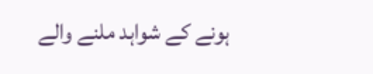ہونے کے شواہد ملنے والے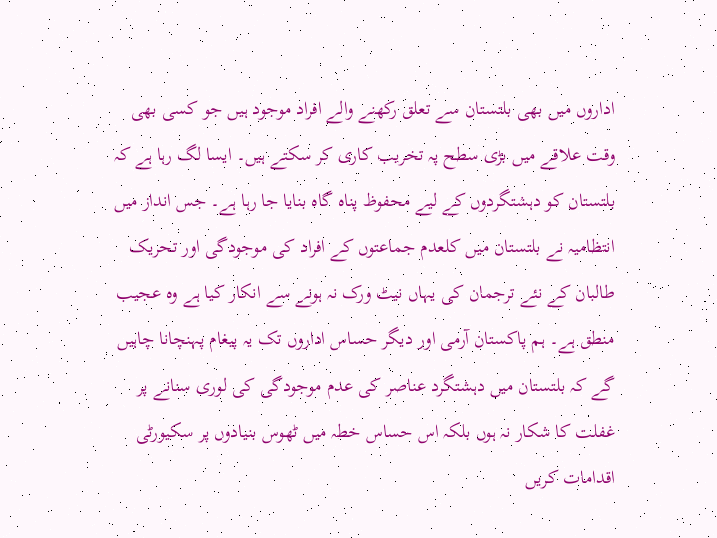اداروں میں بھی بلتستان سے تعلق رکھنے والے افراد موجود ہیں جو کسی بھی وقت علاقے میں بڑی سطح پہ تخریب کاری کر سکتے ہیں۔ ایسا لگ رہا ہے کہ بلتستان کو دہشتگردوں کے لیے محفوظ پناہ گاہ بنایا جا رہا ہے۔ جس انداز میں انتظامیہ نے بلتستان میں کلعدم جماعتوں کے افراد کی موجودگی اور تحریک طالبان کے نئے ترجمان کی یہاں نیٹ ورک نہ ہونے سے انکار کیا ہے وہ عجیب منطق ہے۔ ہم پاکستان آرمی اور دیگر حساس اداروں تک یہ پیغام پہنچانا چاہیں گے کہ بلتستان میں دہشتگرد عناصر کی عدم موجودگی کی لوری سنانے پر غفلت کا شکار نہ ہوں بلکہ اس حساس خطہ میں ٹھوس بنیادوں پر سکیورٹی اقدامات کریں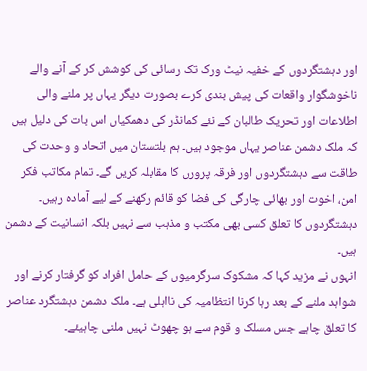اور دہشتگردوں کے خفیہ نیٹ ورک تک رسائی کی کوشش کر کے آنے والے ناخوشگوار واقعات کی پیش بندی کرے بصورت دیگر یہاں پر ملنے والی اطلاعات اور تحریک طالبان کے نئے کمانڈر کی دھمکیاں اس بات کی دلیل ہیں کہ ملک دشمن عناصر یہاں موجود ہیں۔ ہم بلتستان میں اتحاد و وحدت کی طاقت سے دہشتگردوں اور فرقہ پرورں کا مقابلہ کریں گے۔ تمام مکاتب فکر امن، اخوت اور بھائی چارگی کی فضا کو قائم رکھنے کے لیے آمادہ رہیں۔ دہشتگردوں کا تعلق کسی بھی مکتب و مذہب سے نہیں بلکہ انسانیت کے دشمن ہیں۔
انہوں نے مزید کہا کہ مشکوک سرگرمیوں کے حامل افراد کو گرفتار کرنے اور شواہد ملنے کے بعد رہا کرنا انتظامیہ کی نااہلی ہے۔ ملک دشمن دہشتگرد عناصر کا تعلق چاہے جس مسلک و قوم سے ہو چھوٹ نہیں ملنی چاہیئے۔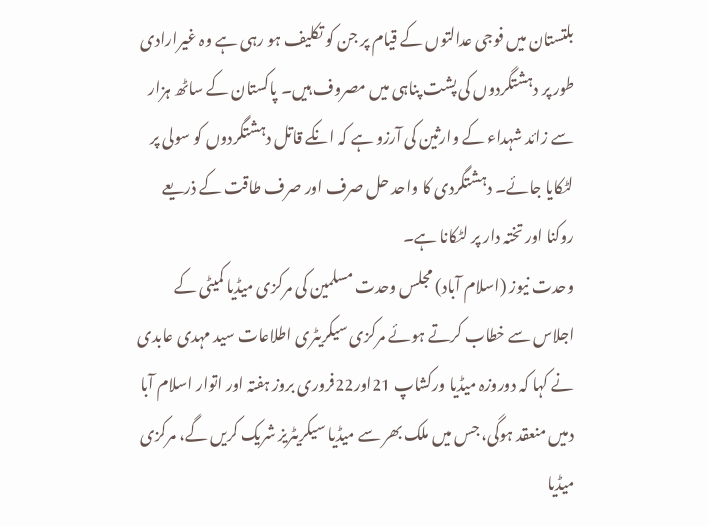بلتستان میں فوجی عدالتوں کے قیام پر جن کو تکلیف ہو رہی ہے وہ غیرارادی طور پر دہشتگردوں کی پشت پناہی میں مصروف ہیں۔ پاکستان کے ساٹھ ہزار سے زائد شہداء کے وارثین کی آرزو ہے کہ انکے قاتل دہشتگردوں کو سولی پر لٹکایا جائے۔ دہشتگردی کا واحد حل صرف اور صرف طاقت کے ذریعے روکنا اور تختہ دار پر لٹکانا ہے۔
وحدت نیوز (اسلام آباد) مجلس وحدت مسلمین کی مرکزی میڈیا کمیٹی کے اجلاس سے خطاب کرتے ہوئے مرکزی سیکریٹری اطلاعات سید مہدی عابدی نے کہا کہ دوروزہ میڈیا ورکشاپ 21اور22فروری بروز ہفتہ اور اتوار اسلام آبا دمیں منعقد ہوگی، جس میں ملک بھر سے میڈیا سیکریٹریز شریک کریں گے، مرکزی میڈیا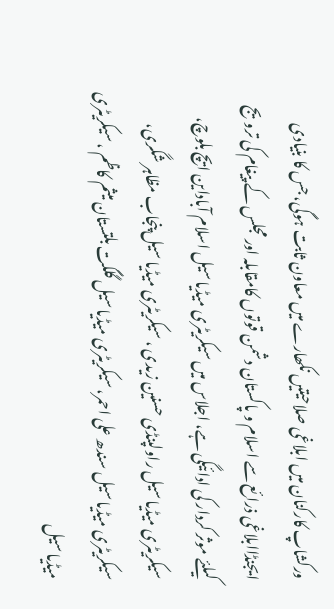ورکشاپ کارکنان میں ابلاغی صلاحیتیں نکھارے میں معاون ثابت ہوگی، جس کا بنیادی ایجنڈاابلاغی ذرائع سے اسلام و پاکستان دشمن قوتوں کامقابلہ اور مجلس کے پیغام کی ترویج کیلئے موثر کردار کی ادائیگی ہے، اجلاس میں سیکریٹری میڈیا سیل اسلام آباداین ایچ بلوچ، سیکریٹری میڈیا سیل راولپنڈی حسنین زیدی ، سیکریٹری میڈیا سیل پنجاب مظاہر شگری، سیکریٹری میڈیا سیل سندھ علی احمر، سیکریٹری میڈیا سیل گلگت بلتستان میثم کاظم ، سیکریٹری میڈیا سیل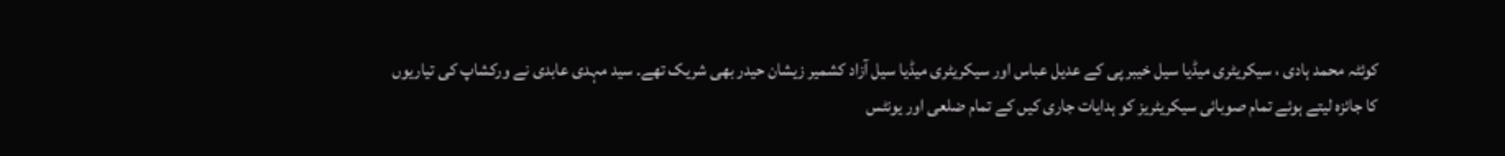کوئٹہ محمد ہادی ، سیکریٹری میڈیا سیل خیبر پی کے عدیل عباس اور سیکریٹری میڈیا سیل آزاد کشمیر زیشان حیدر بھی شریک تھے۔ سید مہدی عابدی نے ورکشاپ کی تیاریوں کا جائزہ لیتے ہوئے تمام صوبائی سیکریٹریز کو ہدایات جاری کیں کے تمام ضلعی اور یونٹس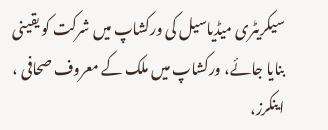سیکریٹری میڈیاسیل کی ورکشاپ میں شرکت کو یقینی بنایا جائے، ورکشاپ میں ملک کے معروف صحافی ، اینکرز،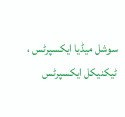سوشل میڈیا ایکسپرٹس ، ٹیکنیکل ایکسپرٹس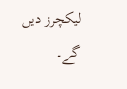لیکچرز دیں گے۔